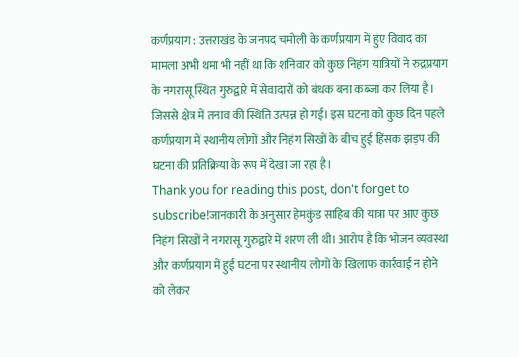कर्णप्रयाग : उत्तराखंड के जनपद चमोली के कर्णप्रयाग में हुए विवाद का मामला अभी थमा भी नहीं था कि शनिवार को कुछ निहंग यात्रियों ने रुद्रप्रयाग के नगरासू स्थित गुरुद्वारे में सेवादारों को बंधक बना कब्जा कर लिया है। जिससे क्षेत्र में तनाव की स्थिति उत्पन्न हो गई। इस घटना को कुछ दिन पहले कर्णप्रयाग में स्थानीय लोगों और निहंग सिखों के बीच हुई हिंसक झड़प की घटना की प्रतिक्रिया के रूप में देखा जा रहा है।
Thank you for reading this post, don't forget to subscribe!जानकारी के अनुसार हेमकुंड साहिब की यात्रा पर आए कुछ निहंग सिखों ने नगरासू गुरुद्वारे में शरण ली थी। आरोप है कि भोजन व्यवस्था और कर्णप्रयाग में हुई घटना पर स्थानीय लोगों के खिलाफ कार्रवाई न होने को लेकर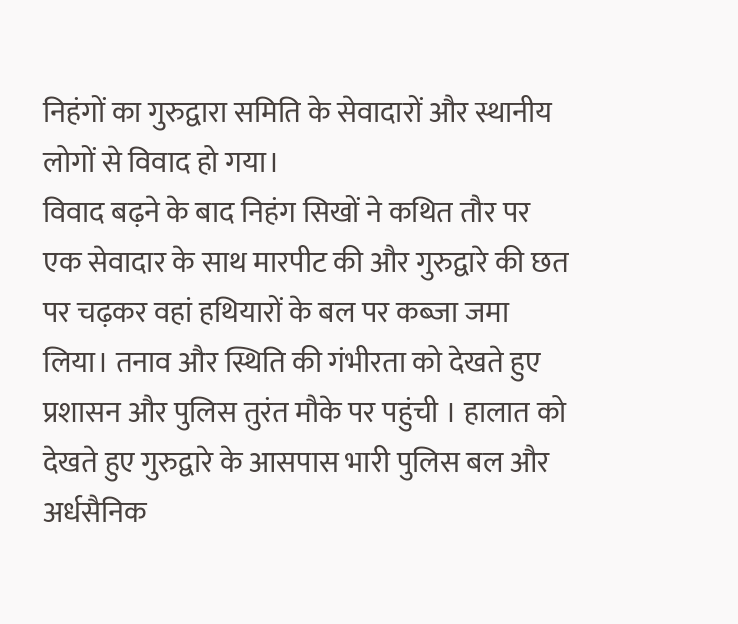निहंगों का गुरुद्वारा समिति के सेवादारों और स्थानीय लोगों से विवाद हो गया।
विवाद बढ़ने के बाद निहंग सिखों ने कथित तौर पर एक सेवादार के साथ मारपीट की और गुरुद्वारे की छत पर चढ़कर वहां हथियारों के बल पर कब्जा जमा लिया। तनाव और स्थिति की गंभीरता को देखते हुए प्रशासन और पुलिस तुरंत मौके पर पहुंची । हालात को देखते हुए गुरुद्वारे के आसपास भारी पुलिस बल और अर्धसैनिक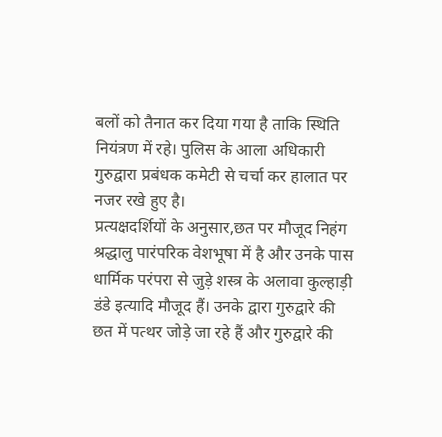बलों को तैनात कर दिया गया है ताकि स्थिति नियंत्रण में रहे। पुलिस के आला अधिकारी गुरुद्वारा प्रबंधक कमेटी से चर्चा कर हालात पर नजर रखे हुए है।
प्रत्यक्षदर्शियों के अनुसार,छत पर मौजूद निहंग श्रद्धालु पारंपरिक वेशभूषा में है और उनके पास धार्मिक परंपरा से जुड़े शस्त्र के अलावा कुल्हाड़ी डंडे इत्यादि मौजूद हैं। उनके द्वारा गुरुद्वारे की छत में पत्थर जोड़े जा रहे हैं और गुरुद्वारे की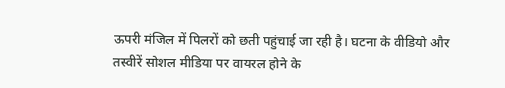ऊपरी मंजिल में पिलरों को छती पहुंचाई जा रही है। घटना के वीडियो और तस्वीरें सोशल मीडिया पर वायरल होने के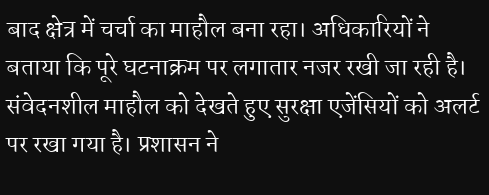बाद क्षेत्र में चर्चा का माहौल बना रहा। अधिकारियों ने बताया कि पूरे घटनाक्रम पर लगातार नजर रखी जा रही है। संवेदनशील माहौल को देखते हुए सुरक्षा एजेंसियों को अलर्ट पर रखा गया है। प्रशासन ने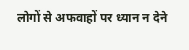लोगों से अफवाहों पर ध्यान न देने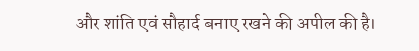और शांति एवं सौहार्द बनाए रखने की अपील की है।